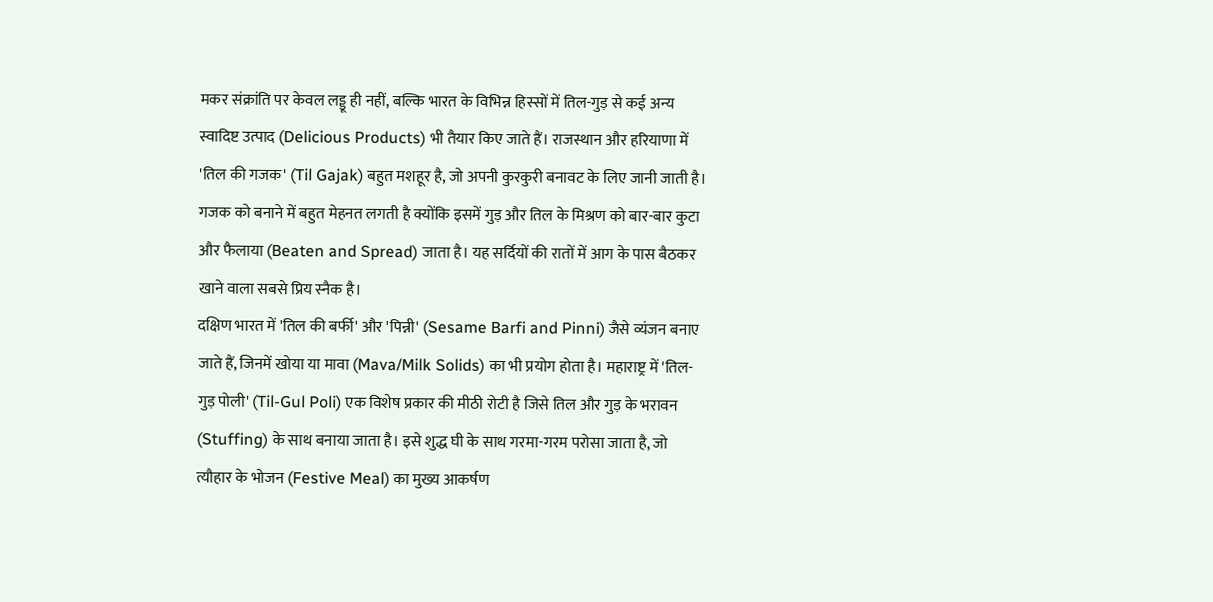मकर संक्रांति पर केवल लड्डू ही नहीं, बल्कि भारत के विभिन्न हिस्सों में तिल-गुड़ से कई अन्य स्वादिष्ट उत्पाद (Delicious Products) भी तैयार किए जाते हैं। राजस्थान और हरियाणा में 'तिल की गजक' (Til Gajak) बहुत मशहूर है, जो अपनी कुरकुरी बनावट के लिए जानी जाती है। गजक को बनाने में बहुत मेहनत लगती है क्योंकि इसमें गुड़ और तिल के मिश्रण को बार-बार कुटा और फैलाया (Beaten and Spread) जाता है। यह सर्दियों की रातों में आग के पास बैठकर खाने वाला सबसे प्रिय स्नैक है।
दक्षिण भारत में 'तिल की बर्फी' और 'पिन्नी' (Sesame Barfi and Pinni) जैसे व्यंजन बनाए जाते हैं, जिनमें खोया या मावा (Mava/Milk Solids) का भी प्रयोग होता है। महाराष्ट्र में 'तिल-गुड़ पोली' (Til-Gul Poli) एक विशेष प्रकार की मीठी रोटी है जिसे तिल और गुड़ के भरावन (Stuffing) के साथ बनाया जाता है। इसे शुद्ध घी के साथ गरमा-गरम परोसा जाता है, जो त्यौहार के भोजन (Festive Meal) का मुख्य आकर्षण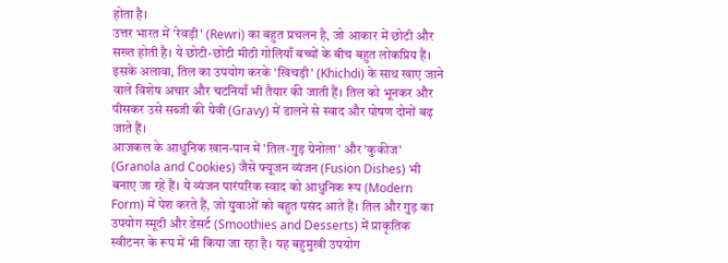होता है।
उत्तर भारत में 'रेवड़ी' (Rewri) का बहुत प्रचलन है, जो आकार में छोटी और सख्त होती है। ये छोटी-छोटी मीठी गोलियाँ बच्चों के बीच बहुत लोकप्रिय हैं। इसके अलावा, तिल का उपयोग करके 'खिचड़ी' (Khichdi) के साथ खाए जाने वाले विशेष अचार और चटनियाँ भी तैयार की जाती हैं। तिल को भूनकर और पीसकर उसे सब्जी की ग्रेवी (Gravy) में डालने से स्वाद और पोषण दोनों बढ़ जाते हैं।
आजकल के आधुनिक खान-पान में 'तिल-गुड़ ग्रेनोला' और 'कुकीज' (Granola and Cookies) जैसे फ्यूजन व्यंजन (Fusion Dishes) भी बनाए जा रहे हैं। ये व्यंजन पारंपरिक स्वाद को आधुनिक रूप (Modern Form) में पेश करते हैं, जो युवाओं को बहुत पसंद आते हैं। तिल और गुड़ का उपयोग स्मूदी और डेसर्ट (Smoothies and Desserts) में प्राकृतिक स्वीटनर के रूप में भी किया जा रहा है। यह बहुमुखी उपयोग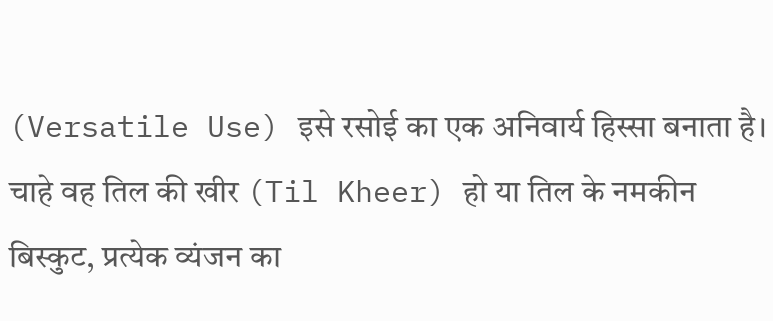(Versatile Use) इसे रसोई का एक अनिवार्य हिस्सा बनाता है।
चाहे वह तिल की खीर (Til Kheer) हो या तिल के नमकीन बिस्कुट, प्रत्येक व्यंजन का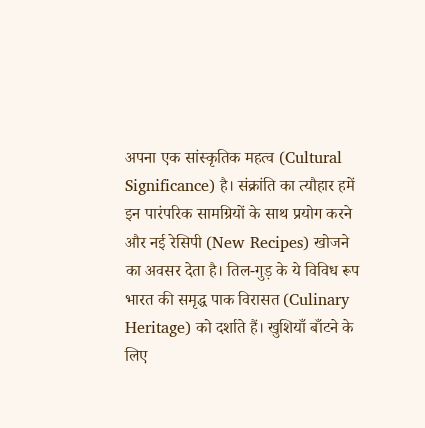अपना एक सांस्कृतिक महत्व (Cultural Significance) है। संक्रांति का त्यौहार हमें इन पारंपरिक सामग्रियों के साथ प्रयोग करने और नई रेसिपी (New Recipes) खोजने का अवसर देता है। तिल-गुड़ के ये विविध रूप भारत की समृद्ध पाक विरासत (Culinary Heritage) को दर्शाते हैं। खुशियाँ बाँटने के लिए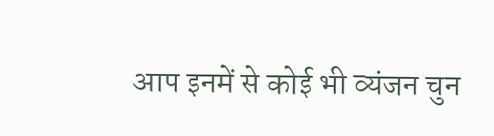आप इनमें से कोई भी व्यंजन चुन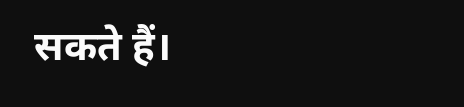सकते हैं।